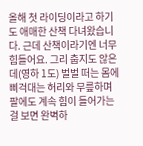올해 첫 라이딩이라고 하기도 애매한 산책 다녀왔습니다. 근데 산책이라기엔 너무 힘들어요. 그리 춥지도 않은데(영하 1도) 벌벌 떠는 몸에 삐걱대는 허리와 무릎하며 팔에도 계속 힘이 들어가는 걸 보면 완벽하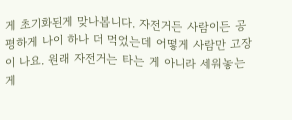게 초기화된게 맞나봅니다. 자전거든 사람이든 공평하게 나이 하나 더 먹었는데 어떻게 사람만 고장이 나요. 원래 자전거는 타는 게 아니라 세워놓는 게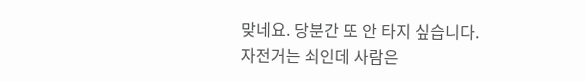맞네요. 당분간 또 안 타지 싶습니다.
자전거는 쇠인데 사람은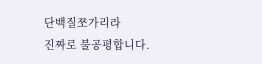단백질쪼가리라
진짜로 불공평합니다.